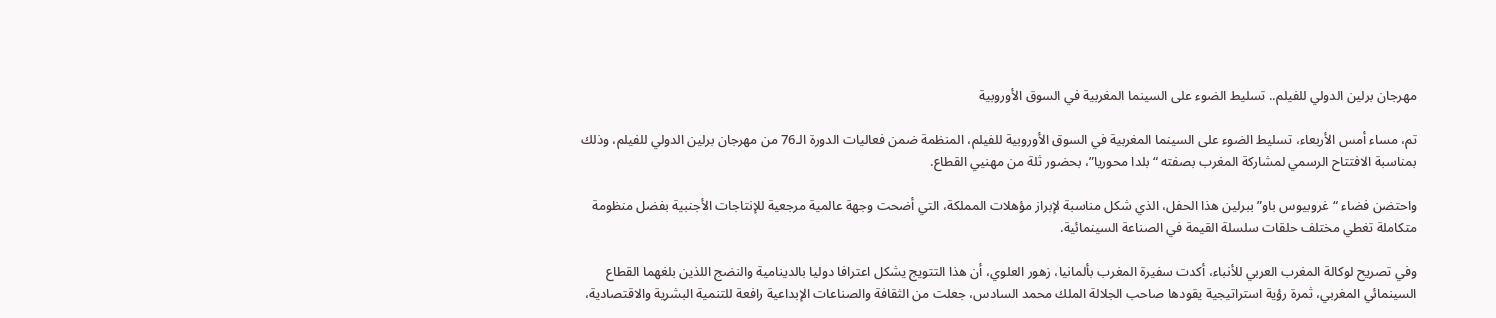مهرجان برلين الدولي للفيلم.. تسليط الضوء على السينما المغربية في السوق الأوروبية

تم، مساء أمس الأربعاء، تسليط الضوء على السينما المغربية في السوق الأوروبية للفيلم، المنظمة ضمن فعاليات الدورة الـ76 من مهرجان برلين الدولي للفيلم، وذلك بمناسبة الافتتاح الرسمي لمشاركة المغرب بصفته “بلدا محوريا”، بحضور ثلة من مهنيي القطاع.

واحتضن فضاء “غروبيوس باو” ببرلين هذا الحفل، الذي شكل مناسبة لإبراز مؤهلات المملكة، التي أضحت وجهة عالمية مرجعية للإنتاجات الأجنبية بفضل منظومة متكاملة تغطي مختلف حلقات سلسلة القيمة في الصناعة السينمائية.

وفي تصريح لوكالة المغرب العربي للأنباء، أكدت سفيرة المغرب بألمانيا، زهور العلوي، أن هذا التتويج يشكل اعترافا دوليا بالدينامية والنضج اللذين بلغهما القطاع السينمائي المغربي، ثمرة رؤية استراتيجية يقودها صاحب الجلالة الملك محمد السادس، جعلت من الثقافة والصناعات الإبداعية رافعة للتنمية البشرية والاقتصادية،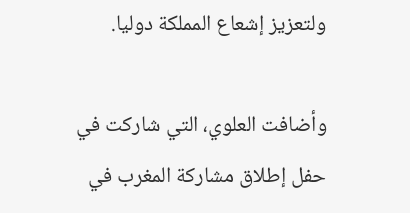ولتعزيز إشعاع المملكة دوليا.

وأضافت العلوي، التي شاركت في حفل إطلاق مشاركة المغرب في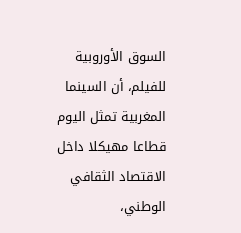السوق الأوروبية للفيلم، أن السينما المغربية تمثل اليوم قطاعا مهيكلا داخل الاقتصاد الثقافي الوطني،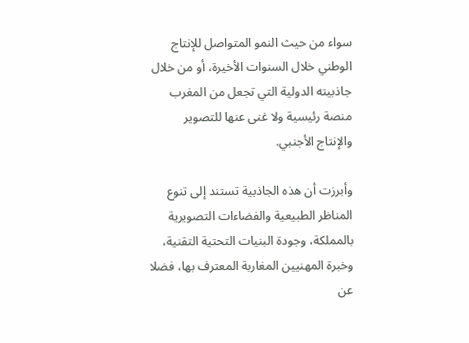سواء من حيث النمو المتواصل للإنتاج الوطني خلال السنوات الأخيرة، أو من خلال جاذبيته الدولية التي تجعل من المغرب منصة رئيسية ولا غنى عنها للتصوير والإنتاج الأجنبي.

وأبرزت أن هذه الجاذبية تستند إلى تنوع المناظر الطبيعية والفضاءات التصويرية بالمملكة، وجودة البنيات التحتية التقنية، وخبرة المهنيين المغاربة المعترف بها، فضلا عن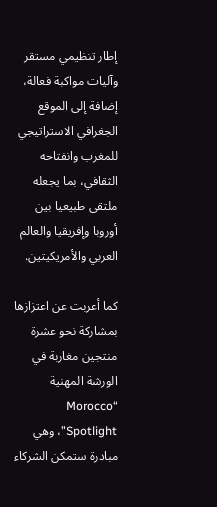إطار تنظيمي مستقر وآليات مواكبة فعالة، إضافة إلى الموقع الجغرافي الاستراتيجي للمغرب وانفتاحه الثقافي، بما يجعله ملتقى طبيعيا بين أوروبا وإفريقيا والعالم العربي والأمريكيتين.

كما أعربت عن اعتزازها بمشاركة نحو عشرة منتجين مغاربة في الورشة المهنية “Morocco Spotlight”، وهي مبادرة ستمكن الشركاء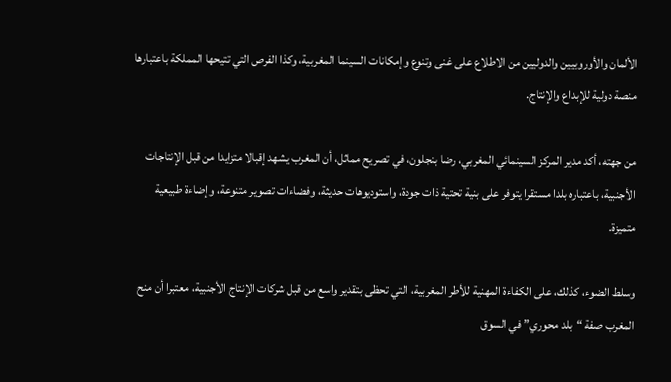الألمان والأوروبيين والدوليين من الاطلاع على غنى وتنوع وإمكانات السينما المغربية، وكذا الفرص التي تتيحها المملكة باعتبارها منصة دولية للإبداع والإنتاج.

من جهته، أكد مدير المركز السينمائي المغربي، رضا بنجلون، في تصريح مماثل، أن المغرب يشهد إقبالا متزايدا من قبل الإنتاجات الأجنبية، باعتباره بلدا مستقرا يتوفر على بنية تحتية ذات جودة، واستوديوهات حديثة، وفضاءات تصوير متنوعة، وإضاءة طبيعية متميزة.

وسلط الضوء، كذلك، على الكفاءة المهنية للأطر المغربية، التي تحظى بتقدير واسع من قبل شركات الإنتاج الأجنبية، معتبرا أن منح المغرب صفة “بلد محوري” في السوق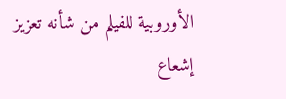الأوروبية للفيلم من شأنه تعزيز إشعاع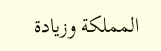المملكة وزيادة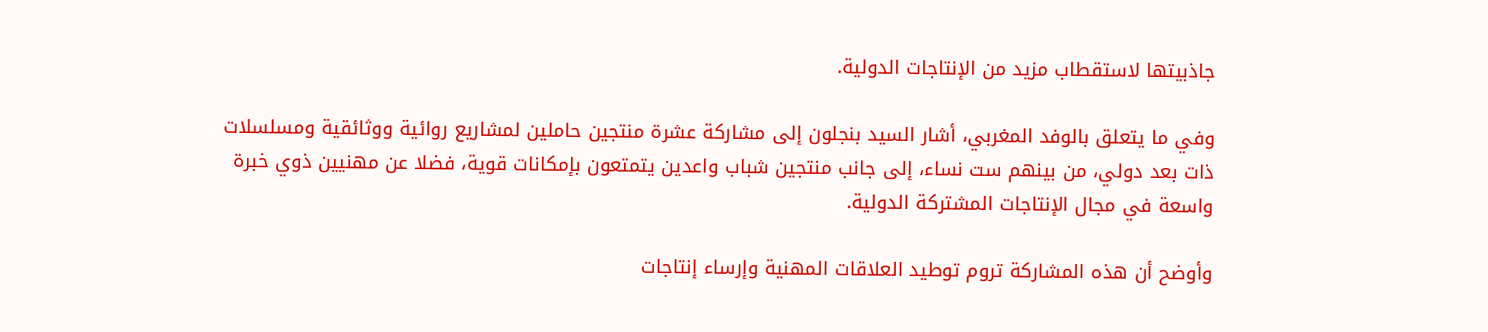جاذبيتها لاستقطاب مزيد من الإنتاجات الدولية.

وفي ما يتعلق بالوفد المغربي، أشار السيد بنجلون إلى مشاركة عشرة منتجين حاملين لمشاريع روائية ووثائقية ومسلسلات ذات بعد دولي، من بينهم ست نساء، إلى جانب منتجين شباب واعدين يتمتعون بإمكانات قوية، فضلا عن مهنيين ذوي خبرة واسعة في مجال الإنتاجات المشتركة الدولية.

وأوضح أن هذه المشاركة تروم توطيد العلاقات المهنية وإرساء إنتاجات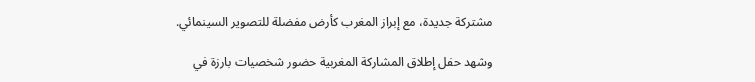مشتركة جديدة، مع إبراز المغرب كأرض مفضلة للتصوير السينمائي.

وشهد حفل إطلاق المشاركة المغربية حضور شخصيات بارزة في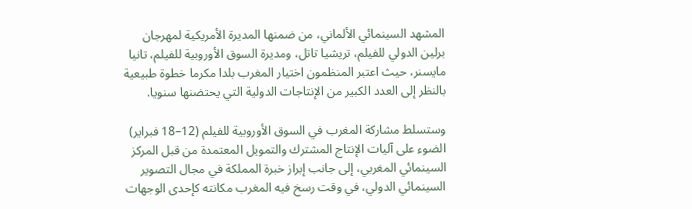المشهد السينمائي الألماني، من ضمنها المديرة الأمريكية لمهرجان برلين الدولي للفيلم، تريشيا تاتل، ومديرة السوق الأوروبية للفيلم، تانيا مايسنر، حيث اعتبر المنظمون اختيار المغرب بلدا مكرما خطوة طبيعية بالنظر إلى العدد الكبير من الإنتاجات الدولية التي يحتضنها سنويا.

وستسلط مشاركة المغرب في السوق الأوروبية للفيلم (12–18 فبراير) الضوء على آليات الإنتاج المشترك والتمويل المعتمدة من قبل المركز السينمائي المغربي، إلى جانب إبراز خبرة المملكة في مجال التصوير السينمائي الدولي، في وقت رسخ فيه المغرب مكانته كإحدى الوجهات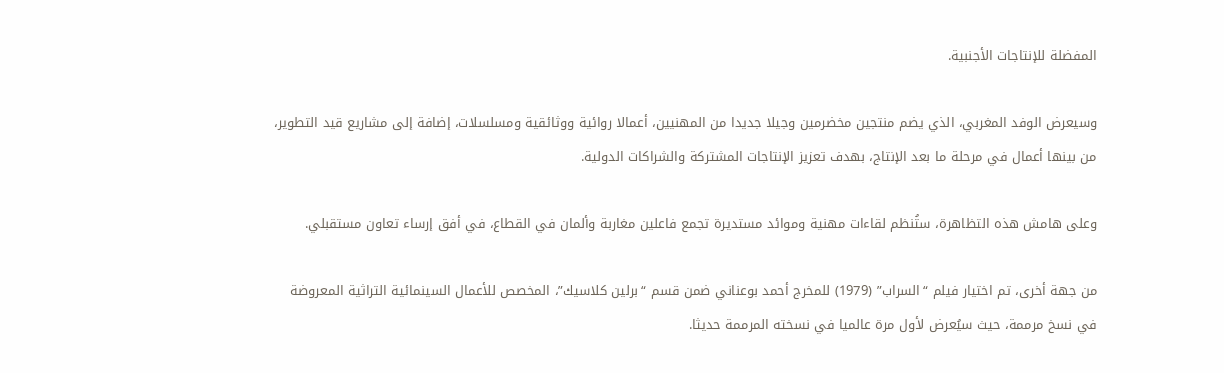المفضلة للإنتاجات الأجنبية.

وسيعرض الوفد المغربي، الذي يضم منتجين مخضرمين وجيلا جديدا من المهنيين، أعمالا روائية ووثائقية ومسلسلات، إضافة إلى مشاريع قيد التطوير، من بينها أعمال في مرحلة ما بعد الإنتاج، بهدف تعزيز الإنتاجات المشتركة والشراكات الدولية.

وعلى هامش هذه التظاهرة، ستُنظم لقاءات مهنية وموائد مستديرة تجمع فاعلين مغاربة وألمان في القطاع، في أفق إرساء تعاون مستقبلي.

من جهة أخرى، تم اختيار فيلم “السراب” (1979) للمخرج أحمد بوعناني ضمن قسم “برلين كلاسيك”، المخصص للأعمال السينمائية التراثية المعروضة في نسخ مرممة، حيث سيُعرض لأول مرة عالميا في نسخته المرممة حديثا.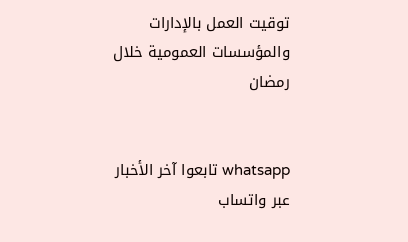توقيت العمل بالإدارات والمؤسسات العمومية خلال رمضان


whatsapp تابعوا آخر الأخبار عبر واتساب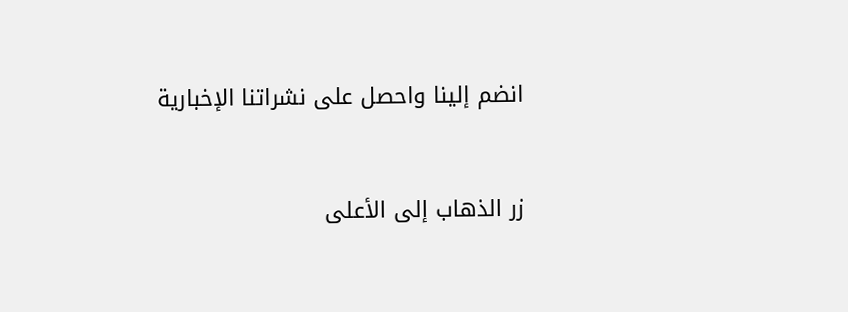انضم إلينا واحصل على نشراتنا الإخبارية


زر الذهاب إلى الأعلى